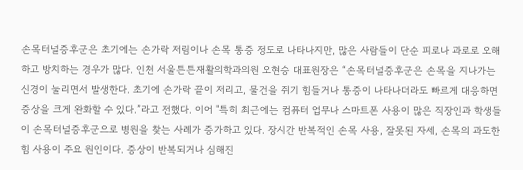손목터널증후군은 초기에는 손가락 저림이나 손목 통증 정도로 나타나지만, 많은 사람들이 단순 피로나 과로로 오해하고 방치하는 경우가 많다. 인천 서울튼튼재활의학과의원 오현승 대표원장은 “손목터널증후군은 손목을 지나가는 신경이 눌리면서 발생한다. 초기에 손가락 끝이 저리고, 물건을 쥐기 힘들거나 통증이 나타나더라도 빠르게 대응하면 증상을 크게 완화할 수 있다.”라고 전했다. 이어 "특히 최근에는 컴퓨터 업무나 스마트폰 사용이 많은 직장인과 학생들이 손목터널증후군으로 병원을 찾는 사례가 증가하고 있다. 장시간 반복적인 손목 사용, 잘못된 자세, 손목의 과도한 힘 사용이 주요 원인이다. 증상이 반복되거나 심해진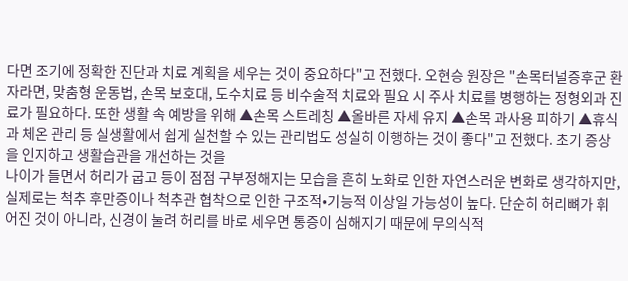다면 조기에 정확한 진단과 치료 계획을 세우는 것이 중요하다"고 전했다. 오현승 원장은 "손목터널증후군 환자라면, 맞춤형 운동법, 손목 보호대, 도수치료 등 비수술적 치료와 필요 시 주사 치료를 병행하는 정형외과 진료가 필요하다. 또한 생활 속 예방을 위해 ▲손목 스트레칭 ▲올바른 자세 유지 ▲손목 과사용 피하기 ▲휴식과 체온 관리 등 실생활에서 쉽게 실천할 수 있는 관리법도 성실히 이행하는 것이 좋다"고 전했다. 초기 증상을 인지하고 생활습관을 개선하는 것을
나이가 들면서 허리가 굽고 등이 점점 구부정해지는 모습을 흔히 노화로 인한 자연스러운 변화로 생각하지만, 실제로는 척추 후만증이나 척추관 협착으로 인한 구조적•기능적 이상일 가능성이 높다. 단순히 허리뼈가 휘어진 것이 아니라, 신경이 눌려 허리를 바로 세우면 통증이 심해지기 때문에 무의식적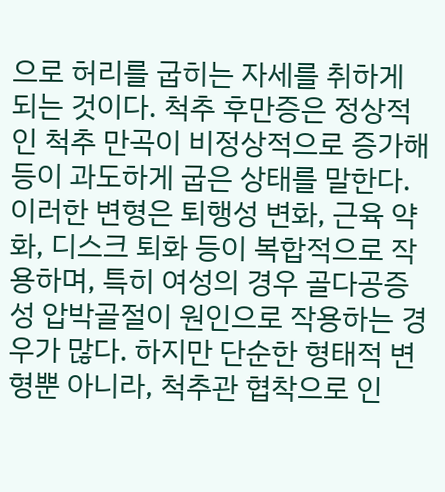으로 허리를 굽히는 자세를 취하게 되는 것이다. 척추 후만증은 정상적인 척추 만곡이 비정상적으로 증가해 등이 과도하게 굽은 상태를 말한다. 이러한 변형은 퇴행성 변화, 근육 약화, 디스크 퇴화 등이 복합적으로 작용하며, 특히 여성의 경우 골다공증성 압박골절이 원인으로 작용하는 경우가 많다. 하지만 단순한 형태적 변형뿐 아니라, 척추관 협착으로 인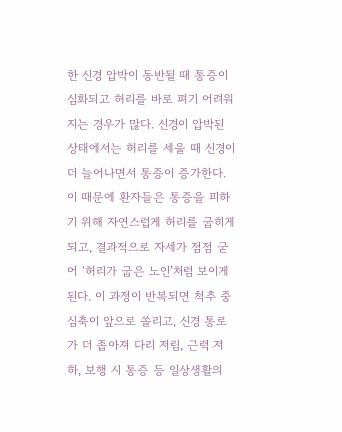한 신경 압박이 동반될 때 통증이 심화되고 허리를 바로 펴기 어려워지는 경우가 많다. 신경이 압박된 상태에서는 허리를 세울 때 신경이 더 늘어나면서 통증이 증가한다. 이 때문에 환자들은 통증을 피하기 위해 자연스럽게 허리를 굽히게 되고, 결과적으로 자세가 점점 굳어 ‘허리가 굽은 노인’처럼 보이게 된다. 이 과정이 반복되면 척추 중심축이 앞으로 쏠리고, 신경 통로가 더 좁아져 다리 저림, 근력 저하, 보행 시 통증 등 일상생활의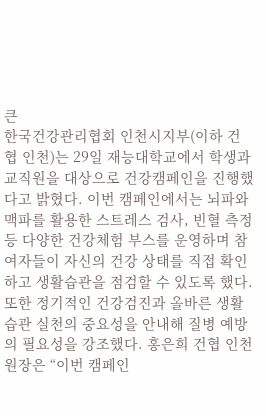큰
한국건강관리협회 인천시지부(이하 건협 인천)는 29일 재능대학교에서 학생과 교직원을 대상으로 건강캠페인을 진행했다고 밝혔다. 이번 캠페인에서는 뇌파와 맥파를 활용한 스트레스 검사, 빈혈 측정 등 다양한 건강체험 부스를 운영하며 참여자들이 자신의 건강 상태를 직접 확인하고 생활습관을 점검할 수 있도록 했다. 또한 정기적인 건강검진과 올바른 생활습관 실천의 중요성을 안내해 질병 예방의 필요성을 강조했다. 홍은희 건협 인천 원장은 “이번 캠페인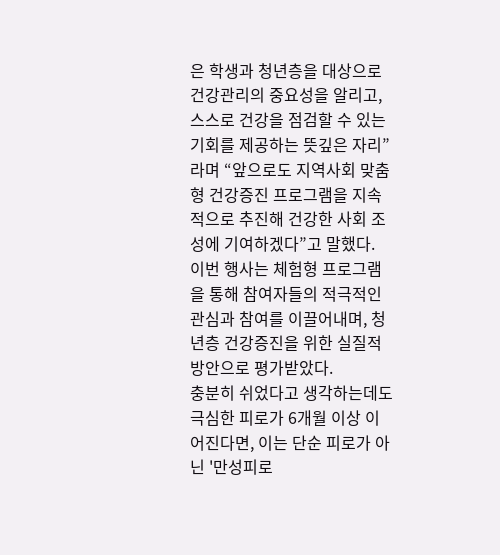은 학생과 청년층을 대상으로 건강관리의 중요성을 알리고, 스스로 건강을 점검할 수 있는 기회를 제공하는 뜻깊은 자리”라며 “앞으로도 지역사회 맞춤형 건강증진 프로그램을 지속적으로 추진해 건강한 사회 조성에 기여하겠다”고 말했다. 이번 행사는 체험형 프로그램을 통해 참여자들의 적극적인 관심과 참여를 이끌어내며, 청년층 건강증진을 위한 실질적 방안으로 평가받았다.
충분히 쉬었다고 생각하는데도 극심한 피로가 6개월 이상 이어진다면, 이는 단순 피로가 아닌 '만성피로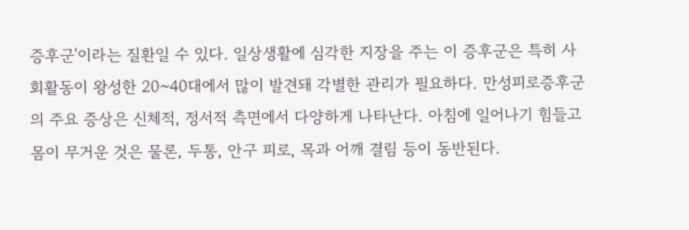증후군'이라는 질환일 수 있다. 일상생활에 심각한 지장을 주는 이 증후군은 특히 사회활동이 왕성한 20~40대에서 많이 발견돼 각별한 관리가 필요하다. 만성피로증후군의 주요 증상은 신체적, 정서적 측면에서 다양하게 나타난다. 아침에 일어나기 힘들고 몸이 무거운 것은 물론, 두통, 안구 피로, 목과 어깨 결림 등이 동반된다.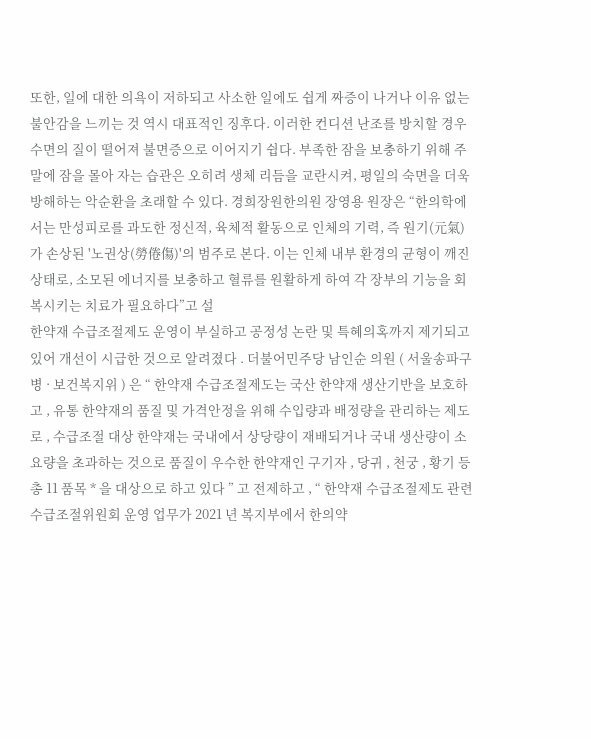또한, 일에 대한 의욕이 저하되고 사소한 일에도 쉽게 짜증이 나거나 이유 없는 불안감을 느끼는 것 역시 대표적인 징후다. 이러한 컨디션 난조를 방치할 경우 수면의 질이 떨어져 불면증으로 이어지기 쉽다. 부족한 잠을 보충하기 위해 주말에 잠을 몰아 자는 습관은 오히려 생체 리듬을 교란시켜, 평일의 숙면을 더욱 방해하는 악순환을 초래할 수 있다. 경희장원한의원 장영용 원장은 “한의학에서는 만성피로를 과도한 정신적, 육체적 활동으로 인체의 기력, 즉 원기(元氣)가 손상된 '노권상(勞倦傷)'의 범주로 본다. 이는 인체 내부 환경의 균형이 깨진 상태로, 소모된 에너지를 보충하고 혈류를 원활하게 하여 각 장부의 기능을 회복시키는 치료가 필요하다”고 설
한약재 수급조절제도 운영이 부실하고 공정성 논란 및 특혜의혹까지 제기되고 있어 개선이 시급한 것으로 알려졌다 . 더불어민주당 남인순 의원 ( 서울송파구병 · 보건복지위 ) 은 “ 한약재 수급조절제도는 국산 한약재 생산기반을 보호하고 , 유통 한약재의 품질 및 가격안정을 위해 수입량과 배정량을 관리하는 제도로 , 수급조절 대상 한약재는 국내에서 상당량이 재배되거나 국내 생산량이 소요량을 초과하는 것으로 품질이 우수한 한약재인 구기자 , 당귀 , 천궁 , 황기 등 총 11 품목 * 을 대상으로 하고 있다 ” 고 전제하고 , “ 한약재 수급조절제도 관련 수급조절위원회 운영 업무가 2021 년 복지부에서 한의약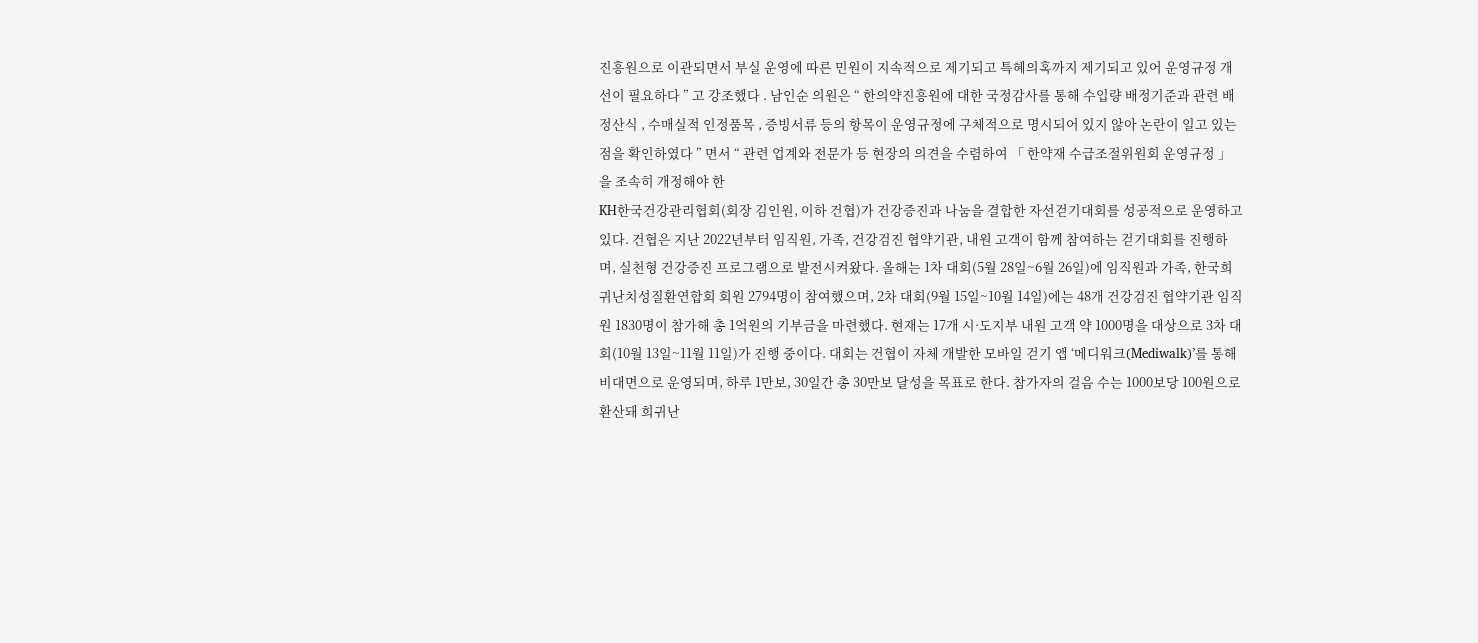진흥원으로 이관되면서 부실 운영에 따른 민원이 지속적으로 제기되고 특혜의혹까지 제기되고 있어 운영규정 개선이 필요하다 ” 고 강조했다 . 남인순 의원은 “ 한의약진흥원에 대한 국정감사를 통해 수입량 배정기준과 관련 배정산식 , 수매실적 인정품목 , 증빙서류 등의 항목이 운영규정에 구체적으로 명시되어 있지 않아 논란이 일고 있는 점을 확인하였다 ” 면서 “ 관련 업계와 전문가 등 현장의 의견을 수렴하여 「 한약재 수급조절위원회 운영규정 」 을 조속히 개정해야 한
KH한국건강관리협회(회장 김인원, 이하 건협)가 건강증진과 나눔을 결합한 자선걷기대회를 성공적으로 운영하고 있다. 건협은 지난 2022년부터 임직원, 가족, 건강검진 협약기관, 내원 고객이 함께 참여하는 걷기대회를 진행하며, 실천형 건강증진 프로그램으로 발전시켜왔다. 올해는 1차 대회(5월 28일~6월 26일)에 임직원과 가족, 한국희귀난치성질환연합회 회원 2794명이 참여했으며, 2차 대회(9월 15일~10월 14일)에는 48개 건강검진 협약기관 임직원 1830명이 참가해 총 1억원의 기부금을 마련했다. 현재는 17개 시·도지부 내원 고객 약 1000명을 대상으로 3차 대회(10월 13일~11월 11일)가 진행 중이다. 대회는 건협이 자체 개발한 모바일 걷기 앱 ‘메디워크(Mediwalk)’를 통해 비대면으로 운영되며, 하루 1만보, 30일간 총 30만보 달성을 목표로 한다. 참가자의 걸음 수는 1000보당 100원으로 환산돼 희귀난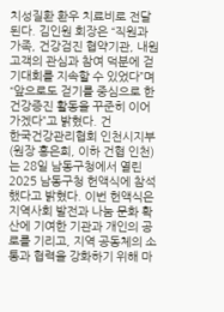치성질환 환우 치료비로 전달된다. 김인원 회장은 “직원과 가족, 건강검진 협약기관, 내원 고객의 관심과 참여 덕분에 걷기대회를 지속할 수 있었다”며 “앞으로도 걷기를 중심으로 한 건강증진 활동을 꾸준히 이어가겠다”고 밝혔다. 건
한국건강관리협회 인천시지부(원장 홍은희, 이하 건협 인천)는 28일 남동구청에서 열린 2025 남동구청 헌액식에 참석했다고 밝혔다. 이번 헌액식은 지역사회 발전과 나눔 문화 확산에 기여한 기관과 개인의 공로를 기리고, 지역 공동체의 소통과 협력을 강화하기 위해 마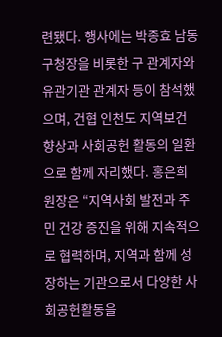련됐다. 행사에는 박종효 남동구청장을 비롯한 구 관계자와 유관기관 관계자 등이 참석했으며, 건협 인천도 지역보건 향상과 사회공헌 활동의 일환으로 함께 자리했다. 홍은희 원장은 “지역사회 발전과 주민 건강 증진을 위해 지속적으로 협력하며, 지역과 함께 성장하는 기관으로서 다양한 사회공헌활동을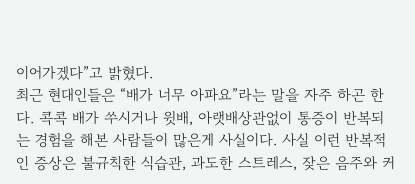이어가겠다”고 밝혔다.
최근 현대인들은 “배가 너무 아파요”라는 말을 자주 하곤 한다. 콕콕 배가 쑤시거나 윗배, 아랫배상관없이 통증이 반복되는 경험을 해본 사람들이 많은게 사실이다. 사실 이런 반복적인 증상은 불규칙한 식습관, 과도한 스트레스, 잦은 음주와 커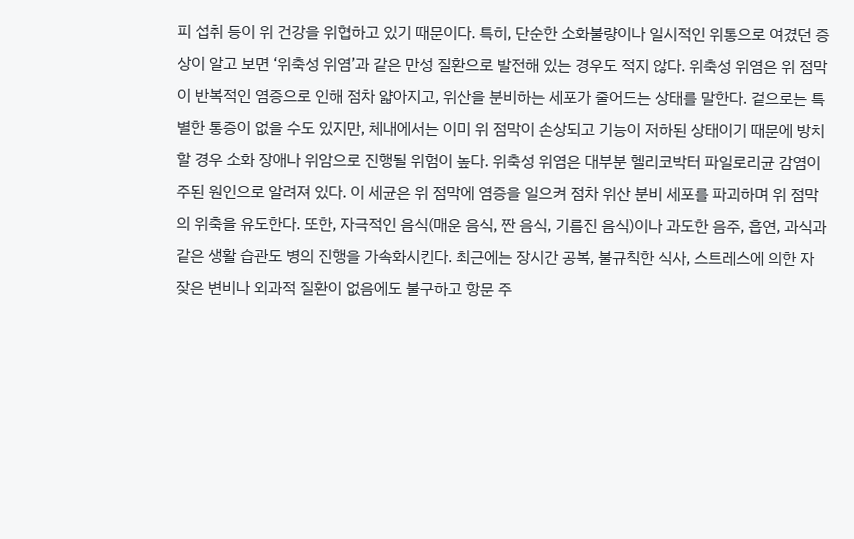피 섭취 등이 위 건강을 위협하고 있기 때문이다. 특히, 단순한 소화불량이나 일시적인 위통으로 여겼던 증상이 알고 보면 ‘위축성 위염’과 같은 만성 질환으로 발전해 있는 경우도 적지 않다. 위축성 위염은 위 점막이 반복적인 염증으로 인해 점차 얇아지고, 위산을 분비하는 세포가 줄어드는 상태를 말한다. 겉으로는 특별한 통증이 없을 수도 있지만, 체내에서는 이미 위 점막이 손상되고 기능이 저하된 상태이기 때문에 방치할 경우 소화 장애나 위암으로 진행될 위험이 높다. 위축성 위염은 대부분 헬리코박터 파일로리균 감염이 주된 원인으로 알려져 있다. 이 세균은 위 점막에 염증을 일으켜 점차 위산 분비 세포를 파괴하며 위 점막의 위축을 유도한다. 또한, 자극적인 음식(매운 음식, 짠 음식, 기름진 음식)이나 과도한 음주, 흡연, 과식과 같은 생활 습관도 병의 진행을 가속화시킨다. 최근에는 장시간 공복, 불규칙한 식사, 스트레스에 의한 자
잦은 변비나 외과적 질환이 없음에도 불구하고 항문 주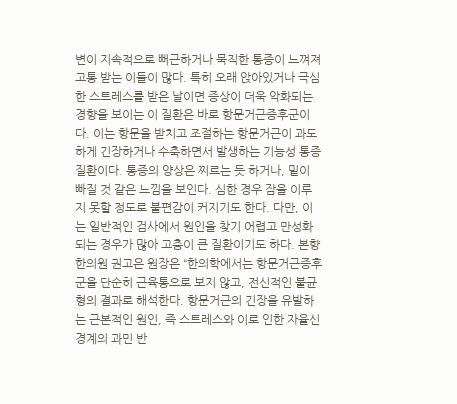변이 지속적으로 뻐근하거나 묵직한 통증이 느껴져 고통 받는 이들이 많다. 특히 오래 앉아있거나 극심한 스트레스를 받은 날이면 증상이 더욱 악화되는 경향을 보이는 이 질환은 바로 항문거근증후군이다. 이는 항문을 받치고 조절하는 항문거근이 과도하게 긴장하거나 수축하면서 발생하는 기능성 통증 질환이다. 통증의 양상은 찌르는 듯 하거나, 밑이 빠질 것 같은 느낌을 보인다. 심한 경우 잠을 이루지 못할 정도로 불편감이 커지기도 한다. 다만, 이는 일반적인 검사에서 원인을 찾기 어렵고 만성화되는 경우가 많아 고충이 큰 질환이기도 하다. 본향한의원 권고은 원장은 “한의학에서는 항문거근증후군을 단순히 근육통으로 보지 않고, 전신적인 불균형의 결과로 해석한다. 항문거근의 긴장을 유발하는 근본적인 원인, 즉 스트레스와 이로 인한 자율신경계의 과민 반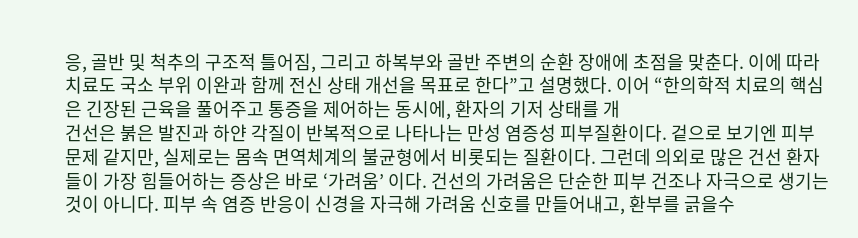응, 골반 및 척추의 구조적 틀어짐, 그리고 하복부와 골반 주변의 순환 장애에 초점을 맞춘다. 이에 따라 치료도 국소 부위 이완과 함께 전신 상태 개선을 목표로 한다”고 설명했다. 이어 “한의학적 치료의 핵심은 긴장된 근육을 풀어주고 통증을 제어하는 동시에, 환자의 기저 상태를 개
건선은 붉은 발진과 하얀 각질이 반복적으로 나타나는 만성 염증성 피부질환이다. 겉으로 보기엔 피부 문제 같지만, 실제로는 몸속 면역체계의 불균형에서 비롯되는 질환이다. 그런데 의외로 많은 건선 환자들이 가장 힘들어하는 증상은 바로 ‘가려움’ 이다. 건선의 가려움은 단순한 피부 건조나 자극으로 생기는 것이 아니다. 피부 속 염증 반응이 신경을 자극해 가려움 신호를 만들어내고, 환부를 긁을수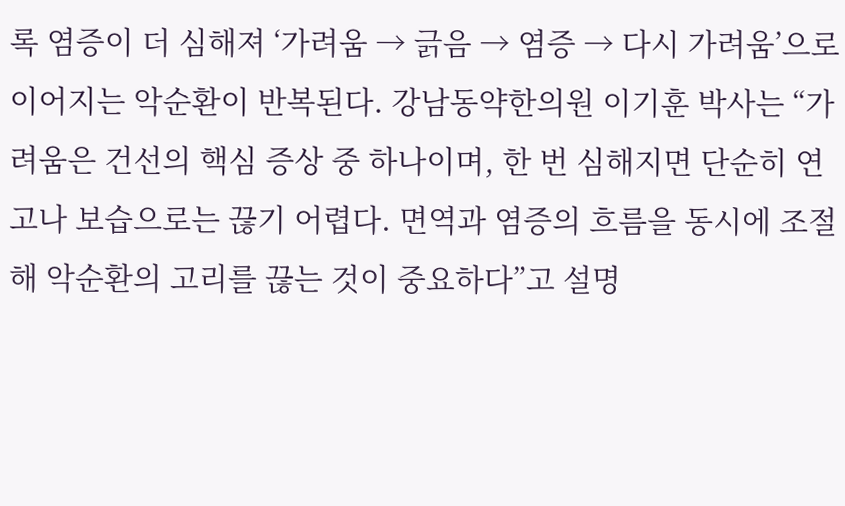록 염증이 더 심해져 ‘가려움 → 긁음 → 염증 → 다시 가려움’으로 이어지는 악순환이 반복된다. 강남동약한의원 이기훈 박사는 “가려움은 건선의 핵심 증상 중 하나이며, 한 번 심해지면 단순히 연고나 보습으로는 끊기 어렵다. 면역과 염증의 흐름을 동시에 조절해 악순환의 고리를 끊는 것이 중요하다”고 설명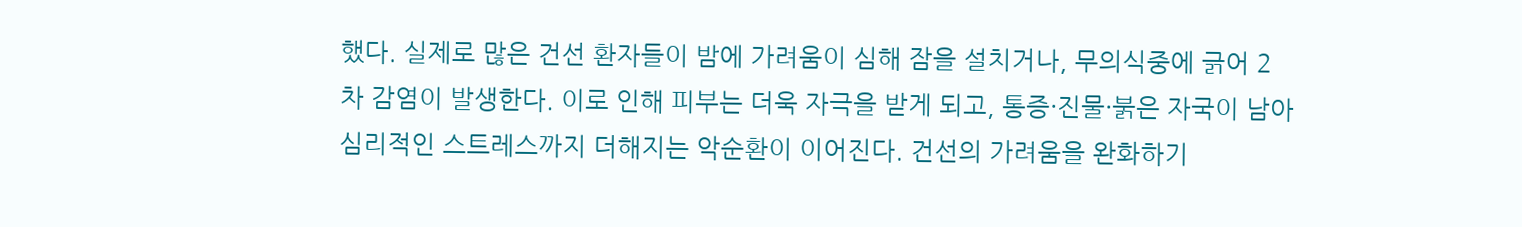했다. 실제로 많은 건선 환자들이 밤에 가려움이 심해 잠을 설치거나, 무의식중에 긁어 2차 감염이 발생한다. 이로 인해 피부는 더욱 자극을 받게 되고, 통증·진물·붉은 자국이 남아 심리적인 스트레스까지 더해지는 악순환이 이어진다. 건선의 가려움을 완화하기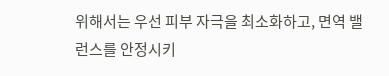위해서는 우선 피부 자극을 최소화하고, 면역 밸런스를 안정시키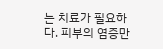는 치료가 필요하다. 피부의 염증만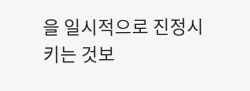을 일시적으로 진정시키는 것보